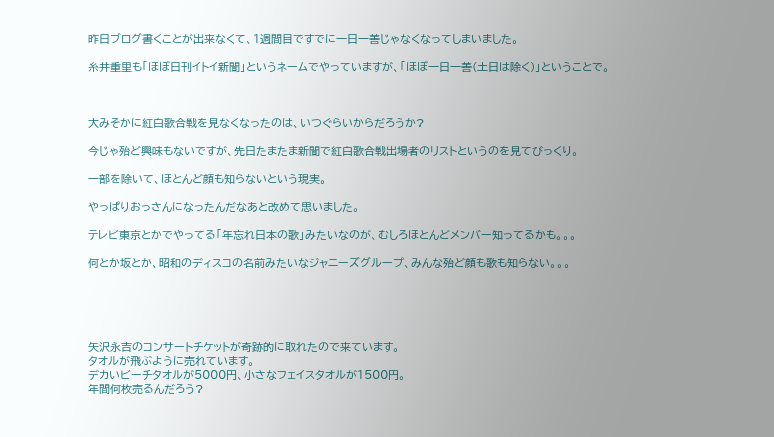昨日ブログ書くことが出来なくて、1週間目ですでに一日一善じゃなくなってしまいました。

糸井重里も「ほぼ日刊イトイ新聞」というネームでやっていますが、「ほぼ一日一善(土日は除く)」ということで。



大みそかに紅白歌合戦を見なくなったのは、いつぐらいからだろうか?

今じゃ殆ど興味もないですが、先日たまたま新聞で紅白歌合戦出場者のリストというのを見てびっくり。

一部を除いて、ほとんど顔も知らないという現実。

やっぱりおっさんになったんだなあと改めて思いました。

テレビ東京とかでやってる「年忘れ日本の歌」みたいなのが、むしろほとんどメンバー知ってるかも。。。

何とか坂とか、昭和のディスコの名前みたいなジャニーズグループ、みんな殆ど顔も歌も知らない。。。





矢沢永吉のコンサートチケットが奇跡的に取れたので来ています。
タオルが飛ぶように売れています。
デカいビーチタオルが5000円、小さなフェイスタオルが1500円。
年間何枚売るんだろう?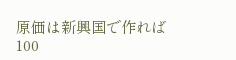原価は新興国で作れば100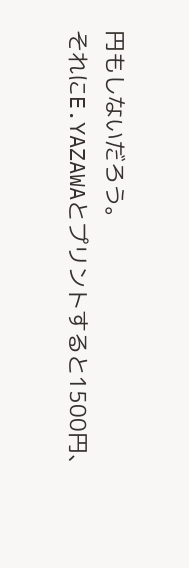円もしないだろう。
それにE.YAZAWAとプリントすると1500円、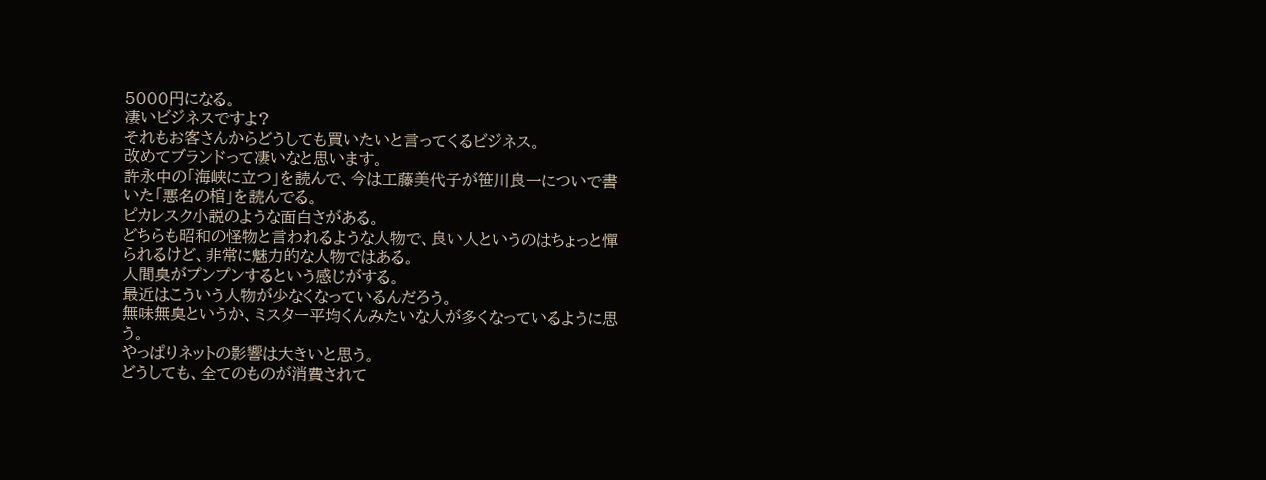5000円になる。
凄いビジネスですよ?
それもお客さんからどうしても買いたいと言ってくるビジネス。
改めてブランドって凄いなと思います。
許永中の「海峡に立つ」を読んで、今は工藤美代子が笹川良一についで書いた「悪名の棺」を読んでる。
ピカレスク小説のような面白さがある。
どちらも昭和の怪物と言われるような人物で、良い人というのはちょっと憚られるけど、非常に魅力的な人物ではある。
人間臭がプンプンするという感じがする。
最近はこういう人物が少なくなっているんだろう。
無味無臭というか、ミスター平均くんみたいな人が多くなっているように思う。
やっぱりネットの影響は大きいと思う。
どうしても、全てのものが消費されて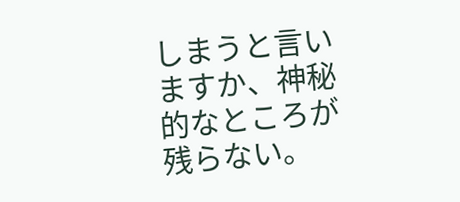しまうと言いますか、神秘的なところが残らない。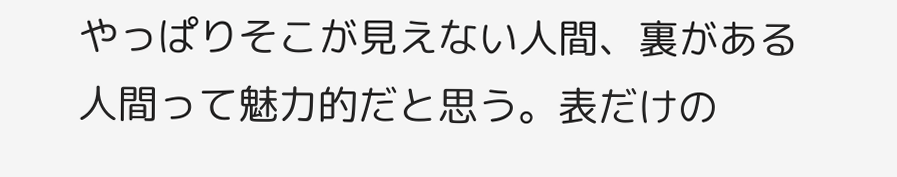やっぱりそこが見えない人間、裏がある人間って魅力的だと思う。表だけの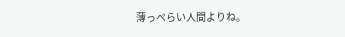薄っぺらい人間よりね。